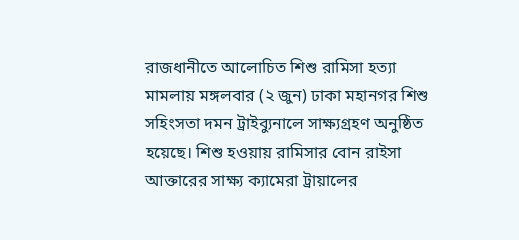রাজধানীতে আলোচিত শিশু রামিসা হত্যা মামলায় মঙ্গলবার (২ জুন) ঢাকা মহানগর শিশু সহিংসতা দমন ট্রাইব্যুনালে সাক্ষ্যগ্রহণ অনুষ্ঠিত হয়েছে। শিশু হওয়ায় রামিসার বোন রাইসা আক্তারের সাক্ষ্য ক্যামেরা ট্রায়ালের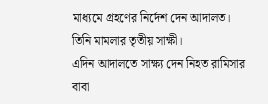মাধ্যমে গ্রহণের নির্দেশ দেন আদালত। তিনি মামলার তৃতীয় সাক্ষী।
এদিন আদালতে সাক্ষ্য দেন নিহত রামিসার বাবা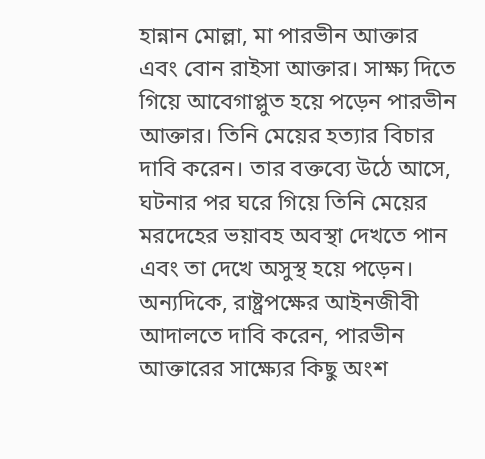হান্নান মোল্লা, মা পারভীন আক্তার এবং বোন রাইসা আক্তার। সাক্ষ্য দিতে গিয়ে আবেগাপ্লুত হয়ে পড়েন পারভীন আক্তার। তিনি মেয়ের হত্যার বিচার দাবি করেন। তার বক্তব্যে উঠে আসে, ঘটনার পর ঘরে গিয়ে তিনি মেয়ের মরদেহের ভয়াবহ অবস্থা দেখতে পান এবং তা দেখে অসুস্থ হয়ে পড়েন।
অন্যদিকে, রাষ্ট্রপক্ষের আইনজীবী আদালতে দাবি করেন, পারভীন আক্তারের সাক্ষ্যের কিছু অংশ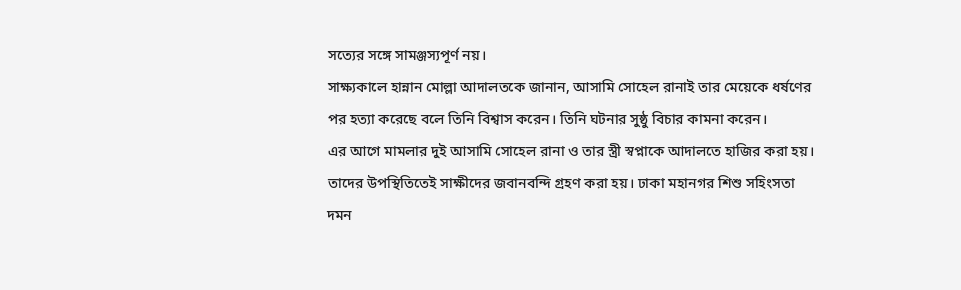সত্যের সঙ্গে সামঞ্জস্যপূর্ণ নয়।
সাক্ষ্যকালে হান্নান মোল্লা আদালতকে জানান, আসামি সোহেল রানাই তার মেয়েকে ধর্ষণের পর হত্যা করেছে বলে তিনি বিশ্বাস করেন। তিনি ঘটনার সুষ্ঠু বিচার কামনা করেন।
এর আগে মামলার দুই আসামি সোহেল রানা ও তার স্ত্রী স্বপ্নাকে আদালতে হাজির করা হয়। তাদের উপস্থিতিতেই সাক্ষীদের জবানবন্দি গ্রহণ করা হয়। ঢাকা মহানগর শিশু সহিংসতা দমন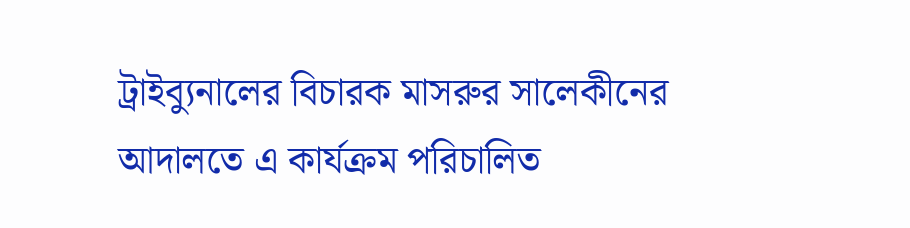ট্রাইব্যুনালের বিচারক মাসরুর সালেকীনের আদালতে এ কার্যক্রম পরিচালিত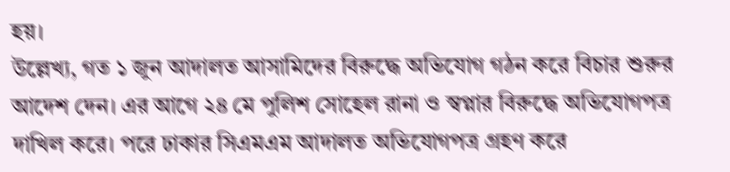হয়।
উল্লেখ্য, গত ১ জুন আদালত আসামিদের বিরুদ্ধে অভিযোগ গঠন করে বিচার শুরুর আদেশ দেন। এর আগে ২৪ মে পুলিশ সোহেল রানা ও স্বপ্নার বিরুদ্ধে অভিযোগপত্র দাখিল করে। পরে ঢাকার সিএমএম আদালত অভিযোগপত্র গ্রহণ করে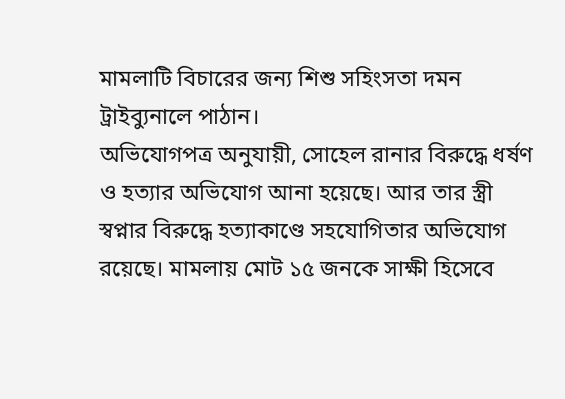মামলাটি বিচারের জন্য শিশু সহিংসতা দমন ট্রাইব্যুনালে পাঠান।
অভিযোগপত্র অনুযায়ী, সোহেল রানার বিরুদ্ধে ধর্ষণ ও হত্যার অভিযোগ আনা হয়েছে। আর তার স্ত্রী স্বপ্নার বিরুদ্ধে হত্যাকাণ্ডে সহযোগিতার অভিযোগ রয়েছে। মামলায় মোট ১৫ জনকে সাক্ষী হিসেবে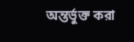অন্তর্ভুক্ত করা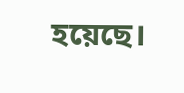হয়েছে।